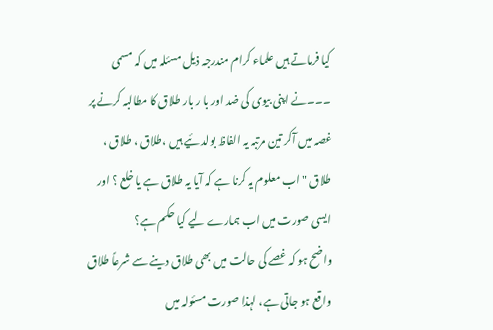کیا فرماتے ہیں علماء کرام مندرجہ ذیل مسئلہ میں کہ مسمی ۔۔۔نے اپنی بیوی کی ضد اور با ر بار طلاق کا مطالبہ کرنے پر غصہ میں آکر تین مرتبہ یہ الفاظ بولد ئیے ہیں ،طلاق ، طلاق ، طلاق " اب معلوم یہ کرنا ہے کہ آیا یہ طلاق ہے یا خلع ؟ اور ایسی صورت میں اب ہمارے لیے کیا حکم ہے؟
واضح ہو کہ غصے کی حالت میں بھی طلاق دینے سے شرعاً طلاق واقع ہو جاتی ہے، لہذا صورت مسئولہ میں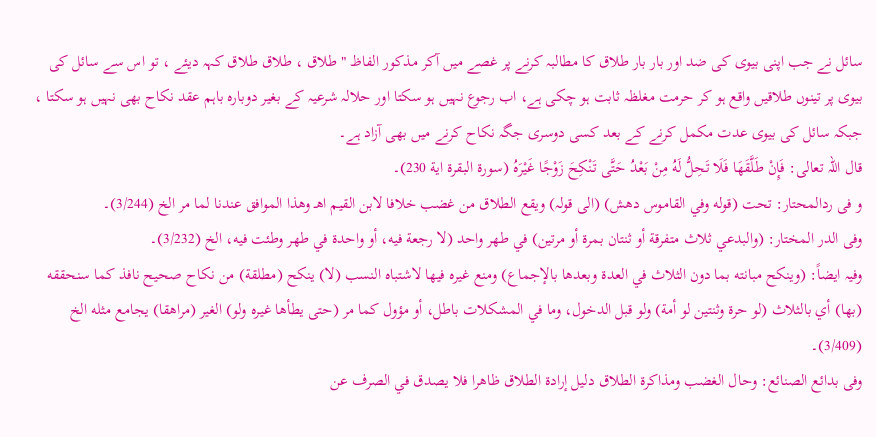سائل نے جب اپنی بیوی کی ضد اور بار بار طلاق کا مطالبہ کرنے پر غصے میں آکر مذکور الفاظ " طلاق ، طلاق طلاق کہہ دیئے ، تو اس سے سائل کی بیوی پر تینوں طلاقیں واقع ہو کر حرمت مغلظہ ثابت ہو چکی ہے، اب رجوع نہیں ہو سکتا اور حلالہ شرعیہ کے بغیر دوبارہ باہم عقد نکاح بھی نہیں ہو سکتا ، جبکہ سائل کی بیوی عدت مکمل کرنے کے بعد کسی دوسری جگہ نکاح کرنے میں بھی آزاد ہے۔
قال اللہ تعالی: فَإِنْ طَلَّقَهَا فَلَا تَحِلُّ لَهُ مِنْ بَعْدُ حَتَّى تَنْكِحَ زَوْجًا غَيْرَهُ (سورۃ البقرۃ ایة 230)۔
و فی ردالمحتار: تحت (قوله وفي القاموس دهش) (الی قولہ) ويقع الطلاق من غضب خلافا لابن القيم اهـ وهذا الموافق عندنا لما مر الخ (3/244)۔
وفی الدر المختار: (والبدعي ثلاث متفرقة أو ثنتان بمرة أو مرتين) في طهر واحد (لا رجعة فيه، أو واحدة في طهر وطئت فيه، الخ (3/232)۔
وفیہ ایضاً: (وينكح مبانته بما دون الثلاث في العدة وبعدها بالإجماع) ومنع غيره فيها لاشتباه النسب (لا) ينكح (مطلقة) من نكاح صحيح نافذ كما سنحققه (بها) أي بالثلاث (لو حرة وثنتين لو أمة) ولو قبل الدخول، وما في المشكلات باطل، أو مؤول كما مر (حتى يطأها غيره ولو) الغير (مراهقا) يجامع مثله الخ (3/409)۔
وفی بدائع الصنائع: وحال الغضب ومذاكرة الطلاق دليل إرادة الطلاق ظاهرا فلا يصدق في الصرف عن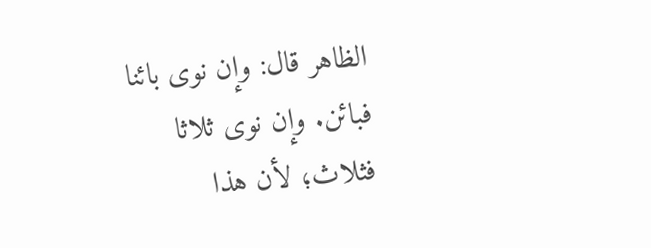الظاهر قال: وإن نوى بائنا فبائن. وإن نوى ثلاثا فثلاث؛ لأن هذا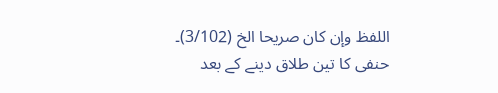اللفظ وإن كان صريحا الخ (3/102)۔
حنفی کا تین طلاق دینے کے بعد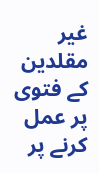غیر مقلدین کے فتوی پر عمل کرنے پر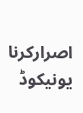اصرارکرنا
یونیکوڈ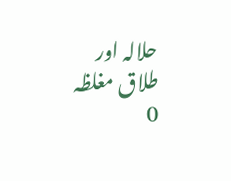حلالہ اور طلاق مغلظہ 0